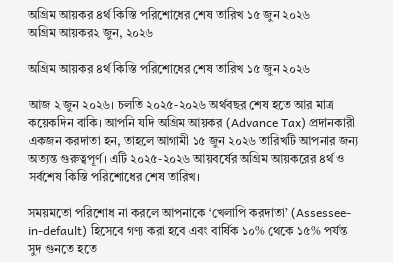অগ্রিম আয়কর ৪র্থ কিস্তি পরিশোধের শেষ তারিখ ১৫ জুন ২০২৬
অগ্রিম আয়কর২ জুন, ২০২৬

অগ্রিম আয়কর ৪র্থ কিস্তি পরিশোধের শেষ তারিখ ১৫ জুন ২০২৬

আজ ২ জুন ২০২৬। চলতি ২০২৫-২০২৬ অর্থবছর শেষ হতে আর মাত্র কয়েকদিন বাকি। আপনি যদি অগ্রিম আয়কর (Advance Tax) প্রদানকারী একজন করদাতা হন, তাহলে আগামী ১৫ জুন ২০২৬ তারিখটি আপনার জন্য অত্যন্ত গুরুত্বপূর্ণ। এটি ২০২৫-২০২৬ আয়বর্ষের অগ্রিম আয়করের ৪র্থ ও সর্বশেষ কিস্তি পরিশোধের শেষ তারিখ।

সময়মতো পরিশোধ না করলে আপনাকে ‘খেলাপি করদাতা’ (Assessee-in-default) হিসেবে গণ্য করা হবে এবং বার্ষিক ১০% থেকে ১৫% পর্যন্ত সুদ গুনতে হতে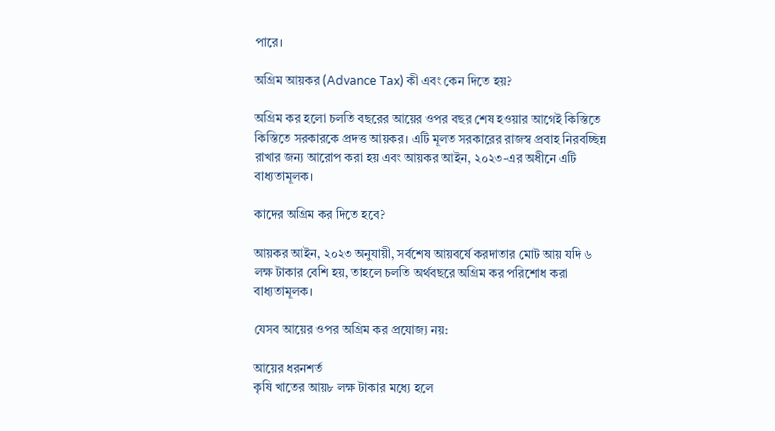পারে।

অগ্রিম আয়কর (Advance Tax) কী এবং কেন দিতে হয়?

অগ্রিম কর হলো চলতি বছরের আয়ের ওপর বছর শেষ হওয়ার আগেই কিস্তিতে কিস্তিতে সরকারকে প্রদত্ত আয়কর। এটি মূলত সরকারের রাজস্ব প্রবাহ নিরবচ্ছিন্ন রাখার জন্য আরোপ করা হয় এবং আয়কর আইন, ২০২৩-এর অধীনে এটি বাধ্যতামূলক।

কাদের অগ্রিম কর দিতে হবে?

আয়কর আইন, ২০২৩ অনুযায়ী, সর্বশেষ আয়বর্ষে করদাতার মোট আয় যদি ৬ লক্ষ টাকার বেশি হয়, তাহলে চলতি অর্থবছরে অগ্রিম কর পরিশোধ করা বাধ্যতামূলক।

যেসব আয়ের ওপর অগ্রিম কর প্রযোজ্য নয়:

আয়ের ধরনশর্ত
কৃষি খাতের আয়৮ লক্ষ টাকার মধ্যে হলে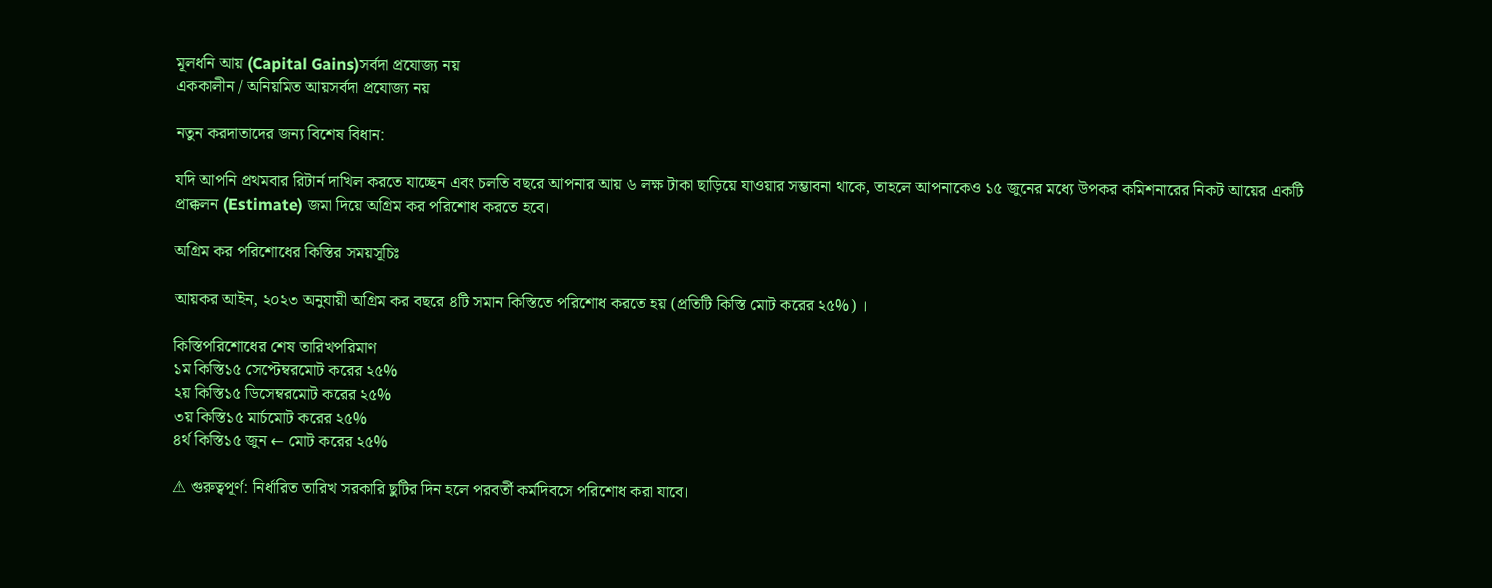মূলধনি আয় (Capital Gains)সর্বদা প্রযোজ্য নয়
এককালীন / অনিয়মিত আয়সর্বদা প্রযোজ্য নয়

নতুন করদাতাদের জন্য বিশেষ বিধান:

যদি আপনি প্রথমবার রিটার্ন দাখিল করতে যাচ্ছেন এবং চলতি বছরে আপনার আয় ৬ লক্ষ টাকা ছাড়িয়ে যাওয়ার সম্ভাবনা থাকে, তাহলে আপনাকেও ১৫ জুনের মধ্যে উপকর কমিশনারের নিকট আয়ের একটি প্রাক্কলন (Estimate) জমা দিয়ে অগ্রিম কর পরিশোধ করতে হবে।

অগ্রিম কর পরিশোধের কিস্তির সময়সূচিঃ

আয়কর আইন, ২০২৩ অনুযায়ী অগ্রিম কর বছরে ৪টি সমান কিস্তিতে পরিশোধ করতে হয় (প্রতিটি কিস্তি মোট করের ২৫%) ।

কিস্তিপরিশোধের শেষ তারিখপরিমাণ
১ম কিস্তি১৫ সেপ্টেম্বরমোট করের ২৫%
২য় কিস্তি১৫ ডিসেম্বরমোট করের ২৫%
৩য় কিস্তি১৫ মার্চমোট করের ২৫%
৪র্থ কিস্তি১৫ জুন ← মোট করের ২৫%

⚠ গুরুত্বপূর্ণ: নির্ধারিত তারিখ সরকারি ছুটির দিন হলে পরবর্তী কর্মদিবসে পরিশোধ করা যাবে।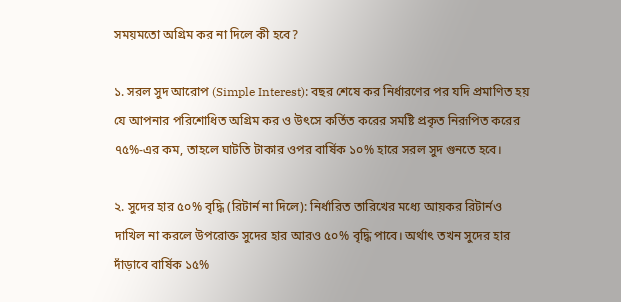সময়মতো অগ্রিম কর না দিলে কী হবে?

১. সরল সুদ আরোপ (Simple Interest): বছর শেষে কর নির্ধারণের পর যদি প্রমাণিত হয় যে আপনার পরিশোধিত অগ্রিম কর ও উৎসে কর্তিত করের সমষ্টি প্রকৃত নিরূপিত করের ৭৫%-এর কম, তাহলে ঘাটতি টাকার ওপর বার্ষিক ১০% হারে সরল সুদ গুনতে হবে।

২. সুদের হার ৫০% বৃদ্ধি (রিটার্ন না দিলে): নির্ধারিত তারিখের মধ্যে আয়কর রিটার্নও দাখিল না করলে উপরোক্ত সুদের হার আরও ৫০% বৃদ্ধি পাবে। অর্থাৎ তখন সুদের হার দাঁড়াবে বার্ষিক ১৫%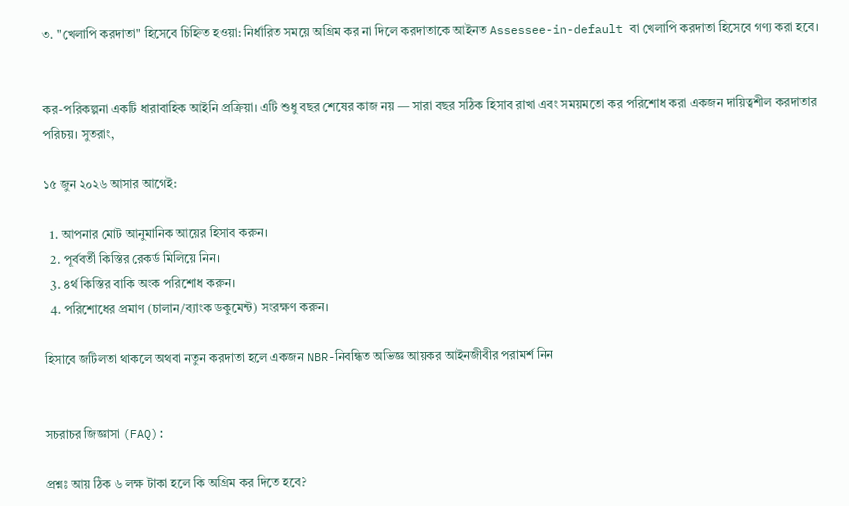৩. "খেলাপি করদাতা" হিসেবে চিহ্নিত হওয়া: নির্ধারিত সময়ে অগ্রিম কর না দিলে করদাতাকে আইনত Assessee-in-default বা খেলাপি করদাতা হিসেবে গণ্য করা হবে।


কর-পরিকল্পনা একটি ধারাবাহিক আইনি প্রক্রিয়া। এটি শুধু বছর শেষের কাজ নয় — সারা বছর সঠিক হিসাব রাখা এবং সময়মতো কর পরিশোধ করা একজন দায়িত্বশীল করদাতার পরিচয়। সুতরাং,

১৫ জুন ২০২৬ আসার আগেই:

  1. আপনার মোট আনুমানিক আয়ের হিসাব করুন।
  2. পূর্ববর্তী কিস্তির রেকর্ড মিলিয়ে নিন।
  3. ৪র্থ কিস্তির বাকি অংক পরিশোধ করুন।
  4. পরিশোধের প্রমাণ (চালান/ব্যাংক ডকুমেন্ট) সংরক্ষণ করুন।

হিসাবে জটিলতা থাকলে অথবা নতুন করদাতা হলে একজন NBR-নিবন্ধিত অভিজ্ঞ আয়কর আইনজীবীর পরামর্শ নিন


সচরাচর জিজ্ঞাসা (FAQ):

প্রশ্নঃ আয় ঠিক ৬ লক্ষ টাকা হলে কি অগ্রিম কর দিতে হবে?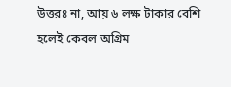উত্তরঃ না, আয় ৬ লক্ষ টাকার বেশি হলেই কেবল অগ্রিম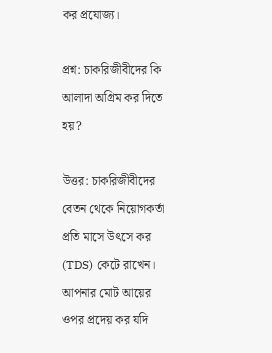কর প্রযোজ্য।

প্রশ্ন: চাকরিজীবীদের কি আলাদা অগ্রিম কর দিতে হয়?

উত্তর: চাকরিজীবীদের বেতন থেকে নিয়োগকর্তা প্রতি মাসে উৎসে কর (TDS) কেটে রাখেন। আপনার মোট আয়ের ওপর প্রদেয় কর যদি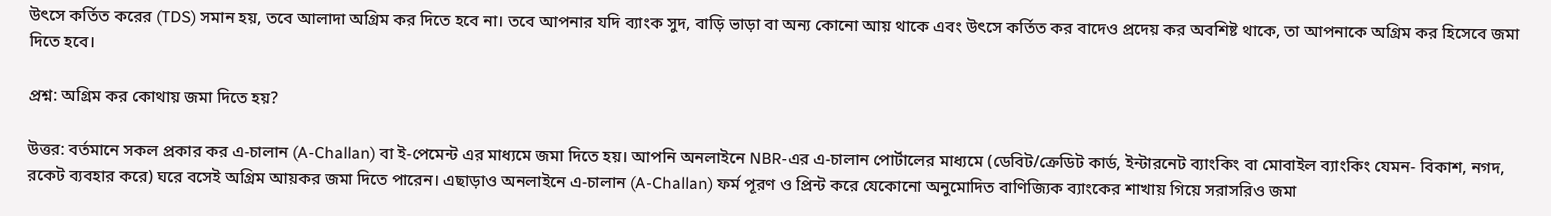উৎসে কর্তিত করের (TDS) সমান হয়, তবে আলাদা অগ্রিম কর দিতে হবে না। তবে আপনার যদি ব্যাংক সুদ, বাড়ি ভাড়া বা অন্য কোনো আয় থাকে এবং উৎসে কর্তিত কর বাদেও প্রদেয় কর অবশিষ্ট থাকে, তা আপনাকে অগ্রিম কর হিসেবে জমা দিতে হবে।

প্রশ্ন: অগ্রিম কর কোথায় জমা দিতে হয়?

উত্তর: বর্তমানে সকল প্রকার কর এ-চালান (A-Challan) বা ই-পেমেন্ট এর মাধ্যমে জমা দিতে হয়। আপনি অনলাইনে NBR-এর এ-চালান পোর্টালের মাধ্যমে (ডেবিট/ক্রেডিট কার্ড, ইন্টারনেট ব্যাংকিং বা মোবাইল ব্যাংকিং যেমন- বিকাশ, নগদ, রকেট ব্যবহার করে) ঘরে বসেই অগ্রিম আয়কর জমা দিতে পারেন। এছাড়াও অনলাইনে এ-চালান (A-Challan) ফর্ম পূরণ ও প্রিন্ট করে যেকোনো অনুমোদিত বাণিজ্যিক ব্যাংকের শাখায় গিয়ে সরাসরিও জমা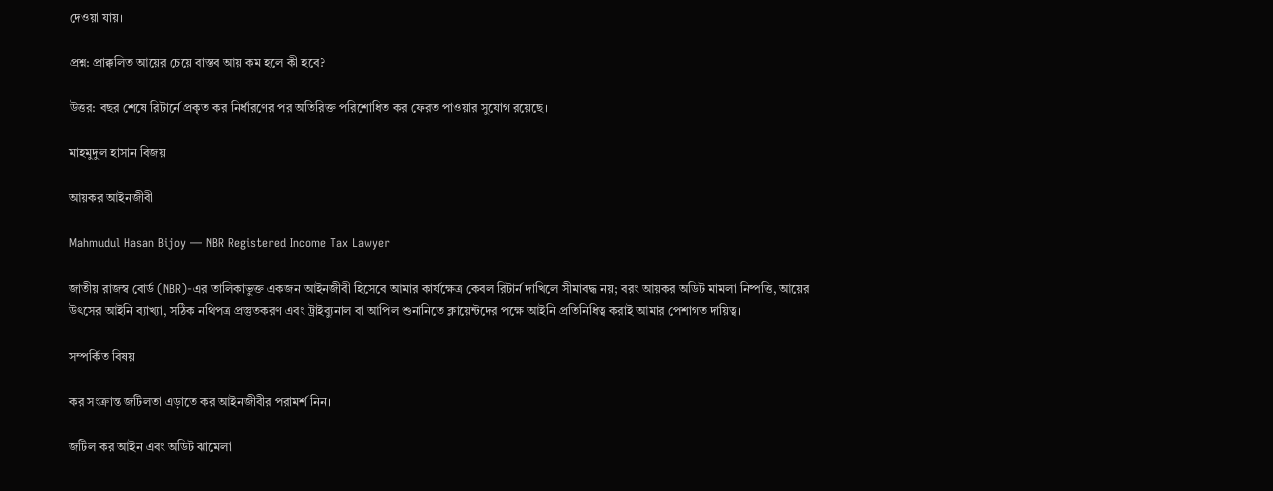দেওয়া যায়।

প্রশ্ন: প্রাক্কলিত আয়ের চেয়ে বাস্তব আয় কম হলে কী হবে?

উত্তর: বছর শেষে রিটার্নে প্রকৃত কর নির্ধারণের পর অতিরিক্ত পরিশোধিত কর ফেরত পাওয়ার সুযোগ রয়েছে।

মাহমুদুল হাসান বিজয়

আয়কর আইনজীবী

Mahmudul Hasan Bijoy — NBR Registered Income Tax Lawyer

জাতীয় রাজস্ব বোর্ড (NBR)-এর তালিকাভুক্ত একজন আইনজীবী হিসেবে আমার কার্যক্ষেত্র কেবল রিটার্ন দাখিলে সীমাবদ্ধ নয়; বরং আয়কর অডিট মামলা নিষ্পত্তি, আয়ের উৎসের আইনি ব্যাখ্যা, সঠিক নথিপত্র প্রস্তুতকরণ এবং ট্রাইব্যুনাল বা আপিল শুনানিতে ক্লায়েন্টদের পক্ষে আইনি প্রতিনিধিত্ব করাই আমার পেশাগত দায়িত্ব।

সম্পর্কিত বিষয়

কর সংক্রান্ত জটিলতা এড়াতে কর আইনজীবীর পরামর্শ নিন।

জটিল কর আইন এবং অডিট ঝামেলা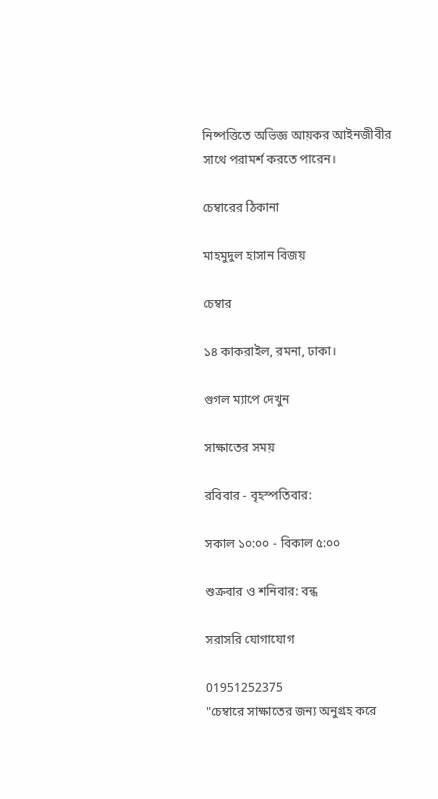নিষ্পত্তিতে অভিজ্ঞ আয়কর আইনজীবীর সাথে পরামর্শ করতে পারেন।

চেম্বারের ঠিকানা

মাহমুদুল হাসান বিজয়

চেম্বার

১৪ কাকরাইল, রমনা, ঢাকা।

গুগল ম্যাপে দেখুন

সাক্ষাতের সময়

রবিবার - বৃহস্পতিবার:

সকাল ১০:০০ - বিকাল ৫:০০

শুক্রবার ও শনিবার: বন্ধ

সরাসরি যোগাযোগ

01951252375
"চেম্বারে সাক্ষাতের জন্য অনুগ্রহ করে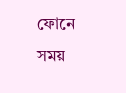ফোনে সময়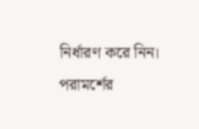নির্ধারণ করে নিন। পরামর্শের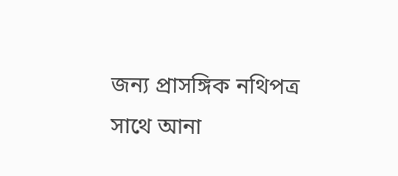জন্য প্রাসঙ্গিক নথিপত্র সাথে আনা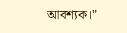আবশ্যক।"